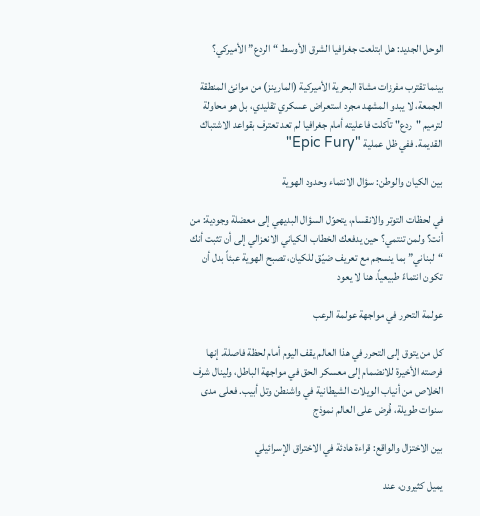الوحل الجديد: هل ابتلعت جغرافيا الشرق الأوسط “الردع” الأميركي؟

بينما تقترب مفرزات مشاة البحرية الأميركية (المارينز) من موانئ المنطقة الجمعة، لا يبدو المشهد مجرد استعراض عسكري تقليدي، بل هو محاولة لترميم "ردع" تآكلت فاعليته أمام جغرافيا لم تعد تعترف بقواعد الاشتباك القديمة. ففي ظل عملية "Epic Fury"

بين الكيان والوطن: سؤال الانتماء وحدود الهوية

في لحظات التوتر والانقسام، يتحوّل السؤال البديهي إلى معضلة وجودية: من أنت؟ ولمن تنتمي؟ حين يدفعك الخطاب الكياني الانعزالي إلى أن تثبت أنك “لبناني” بما ينسجم مع تعريف ضيّق للكيان، تصبح الهوية عبئاً بدل أن تكون انتماءً طبيعياً. هنا لا يعود

عولمة التحرر في مواجهة عولمة الرعب

كل من يتوق إلى التحرر في هذا العالم يقف اليوم أمام لحظة فاصلة. إنها فرصته الأخيرة للانضمام إلى معسكر الحق في مواجهة الباطل، ولينال شرف الخلاص من أنياب الويلات الشيطانية في واشنطن وتل أبيب. فعلى مدى سنوات طويلة، فُرض على العالم نموذج

بين الاختزال والواقع: قراءة هادئة في الاختراق الإسرائيلي

يميل كثيرون، عند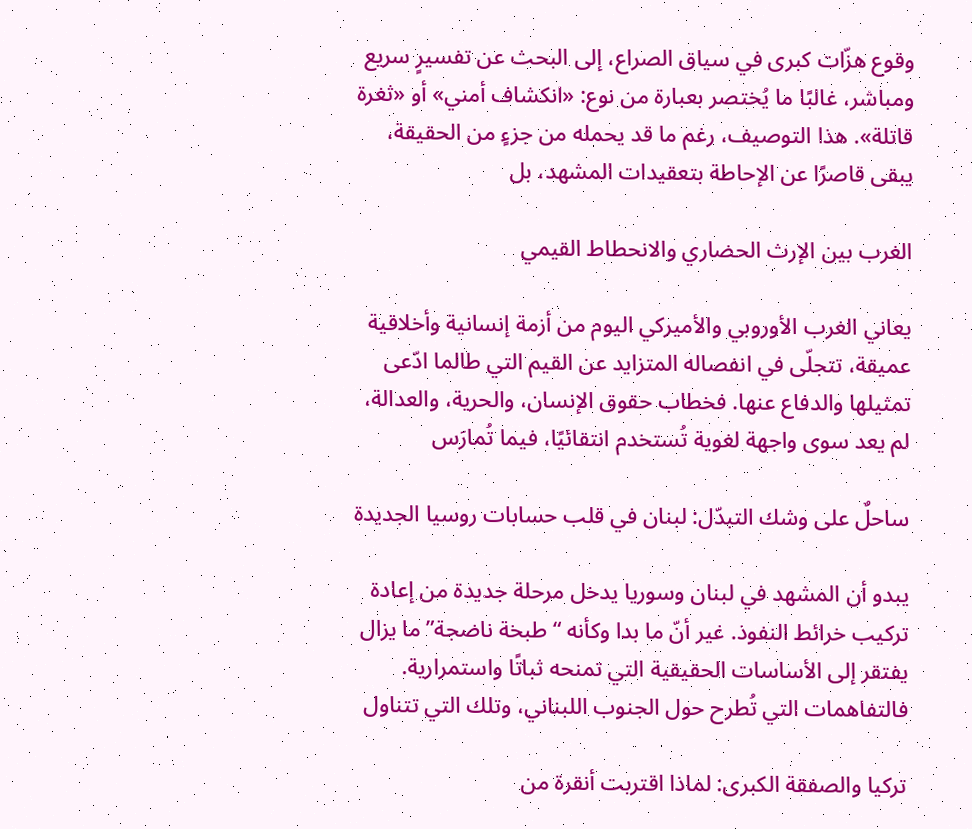وقوع هزّات كبرى في سياق الصراع، إلى البحث عن تفسيرٍ سريع ومباشر، غالبًا ما يُختصر بعبارة من نوع: «انكشاف أمني» أو «ثغرة قاتلة». هذا التوصيف، رغم ما قد يحمله من جزءٍ من الحقيقة، يبقى قاصرًا عن الإحاطة بتعقيدات المشهد، بل

الغرب بين الإرث الحضاري والانحطاط القيمي

يعاني الغرب الأوروبي والأميركي اليوم من أزمة إنسانية وأخلاقية عميقة، تتجلّى في انفصاله المتزايد عن القيم التي طالما ادّعى تمثيلها والدفاع عنها. فخطاب حقوق الإنسان، والحرية، والعدالة، لم يعد سوى واجهة لغوية تُستخدم انتقائيًا، فيما تُمارَس

ساحلٌ على وشك التبدّل: لبنان في قلب حسابات روسيا الجديدة

يبدو أن المشهد في لبنان وسوريا يدخل مرحلة جديدة من إعادة تركيب خرائط النفوذ. غير أنّ ما بدا وكأنه “طبخة ناضجة” ما يزال يفتقر إلى الأساسات الحقيقية التي تمنحه ثباتًا واستمرارية. فالتفاهمات التي تُطرح حول الجنوب اللبناني، وتلك التي تتناول

تركيا والصفقة الكبرى: لماذا اقتربت أنقرة من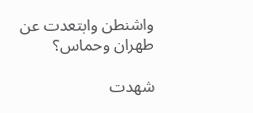واشنطن وابتعدت عن طهران وحماس؟

شهدت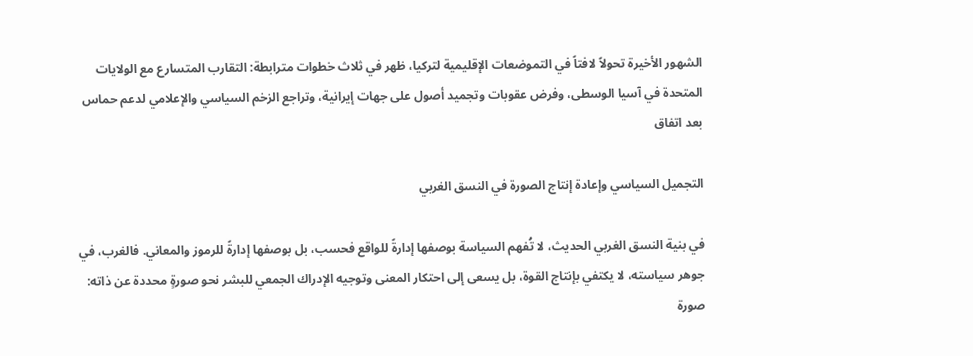الشهور الأخيرة تحولاً لافتاً في التموضعات الإقليمية لتركيا، ظهر في ثلاث خطوات مترابطة: التقارب المتسارع مع الولايات المتحدة في آسيا الوسطى، وفرض عقوبات وتجميد أصول على جهات إيرانية، وتراجع الزخم السياسي والإعلامي لدعم حماس بعد اتفاق

التجميل السياسي وإعادة إنتاج الصورة في النسق الغربي

في بنية النسق الغربي الحديث، لا تُفهم السياسة بوصفها إدارةً للواقع فحسب، بل بوصفها إدارةً للرموز والمعاني. فالغرب، في جوهر سياسته، لا يكتفي بإنتاج القوة، بل يسعى إلى احتكار المعنى وتوجيه الإدراك الجمعي للبشر نحو صورةٍ محددة عن ذاته: صورة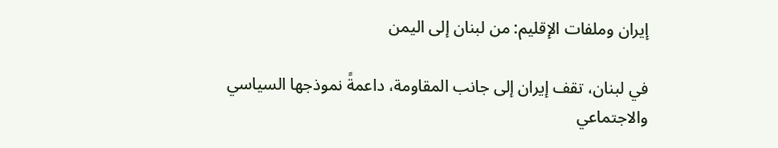إيران وملفات الإقليم: من لبنان إلى اليمن

في لبنان، تقف إيران إلى جانب المقاومة، داعمةً نموذجها السياسي والاجتماعي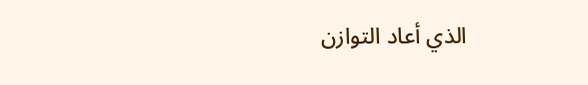الذي أعاد التوازن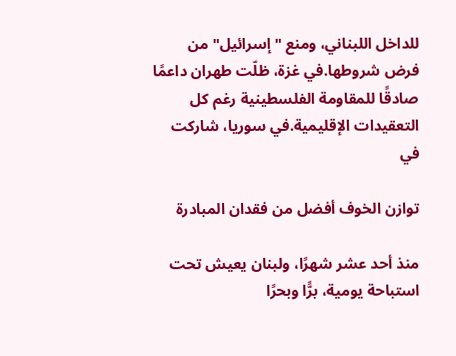للداخل اللبناني، ومنع "إسرائيل" من فرض شروطها.في غزة، ظلّت طهران داعمًا صادقًا للمقاومة الفلسطينية رغم كل التعقيدات الإقليمية.في سوريا، شاركت في

توازن الخوف أفضل من فقدان المبادرة

منذ أحد عشر شهرًا، ولبنان يعيش تحت استباحة يومية، برًّا وبحرًا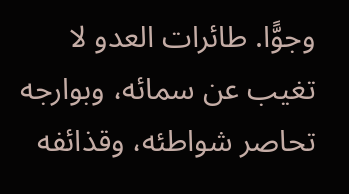وجوًّا. طائرات العدو لا تغيب عن سمائه، وبوارجه تحاصر شواطئه، وقذائفه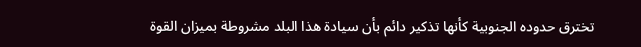تخترق حدوده الجنوبية كأنها تذكير دائم بأن سيادة هذا البلد مشروطة بميزان القوة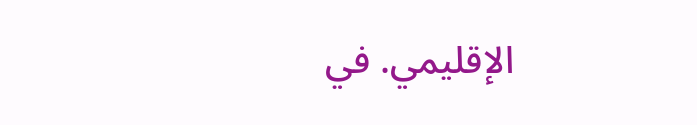الإقليمي. في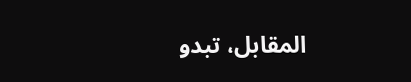المقابل، تبدو